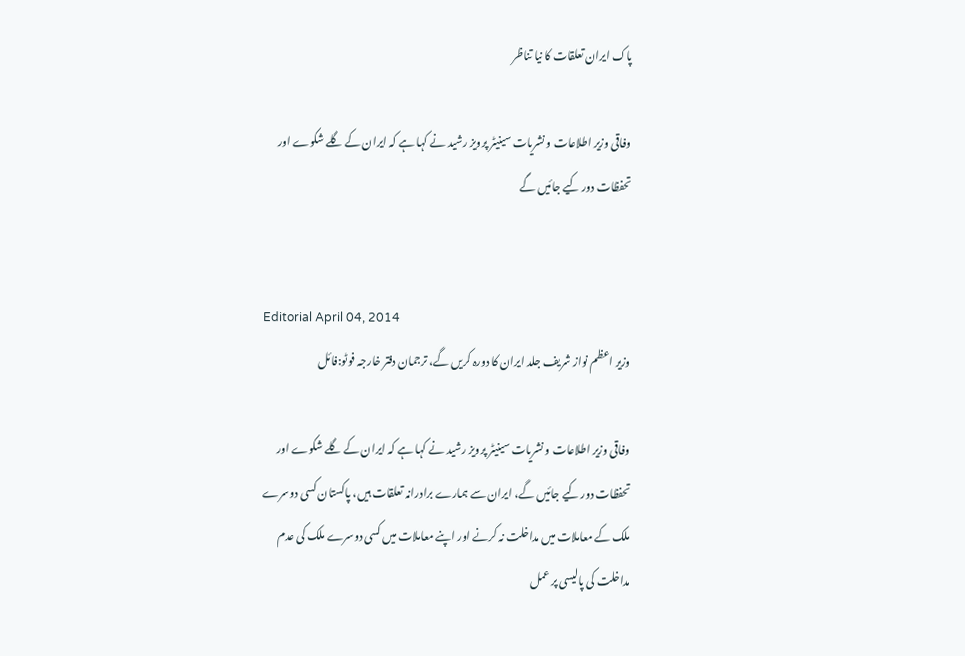پاک ایران تعلقات کا نیا تناظر

وفاقی وزیر اطلاعات و نشریات سینیٹر پرویز رشید نے کہا ہے کہ ایران کے گلے شکوے اور تحفظات دور کیے جائیں گے


Editorial April 04, 2014
وزیر اعظم نواز شریف جلد ایران کا دورہ کریں گے، ترجمان دفتر خارجہ فوٹو:فائل

وفاقی وزیر اطلاعات و نشریات سینیٹر پرویز رشید نے کہا ہے کہ ایران کے گلے شکوے اور تحفظات دور کیے جائیں گے، ایران سے ہمارے برادرانہ تعلقات ہیں، پاکستان کسی دوسرے ملک کے معاملات میں مداخلت نہ کرنے اور اپنے معاملات میں کسی دوسرے ملک کی عدم مداخلت کی پالیسی پر عمل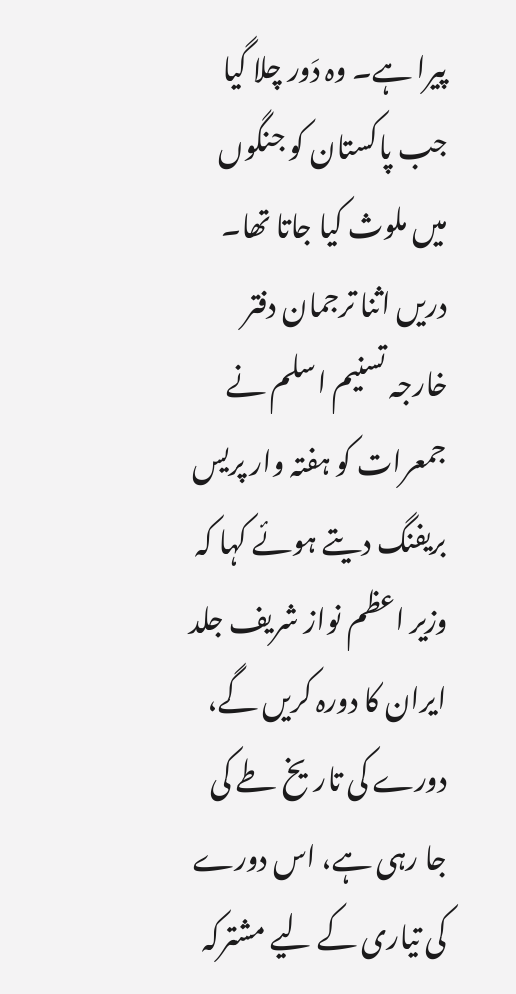پیرا ہے۔ وہ دَور چلا گیا جب پاکستان کو جنگوں میں ملوث کیا جاتا تھا۔ دریں اثنا ترجمان دفتر خارجہ تسنیم اسلم نے جمعرات کو ہفتہ وار پریس بریفنگ دیتے ہوئے کہا کہ وزیر اعظم نواز شریف جلد ایران کا دورہ کریں گے، دورے کی تاریخ طے کی جا رہی ہے، اس دورے کی تیاری کے لیے مشترکہ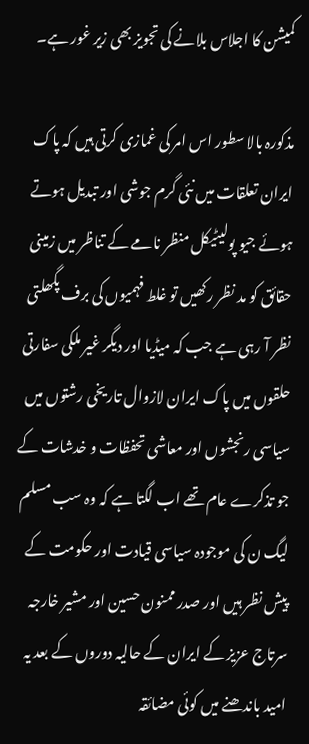کمیشن کا اجلاس بلانے کی تجویز بھی زیر غور ہے۔

مذکورہ بالا سطور اس امر کی غمازی کرتی ہیں کہ پاک ایران تعلقات میں نئی گرم جوشی اور تبدیل ہوتے ہوئے جیو پولیٹیکل منظر نامے کے تناظر میں زمینی حقائق کو مد نظر رکھیں تو غلط فہمیوں کی برف پگھلتی نظر آ رہی ہے جب کہ میڈیا اور دیگر غیر ملکی سفارتی حلقوں میں پاک ایران لازوال تاریخی رشتوں میں سیاسی رنجشوں اور معاشی تحفظات و خدشات کے جو تذکرے عام تھے اب لگتا ہے کہ وہ سب مسلم لیگ ن کی موجودہ سیاسی قیادت اور حکومت کے پیش نظر ہیں اور صدر ممنون حسین اور مشیر خارجہ سرتاج عزیز کے ایران کے حالیہ دوروں کے بعد یہ امید باندھنے میں کوئی مضائقہ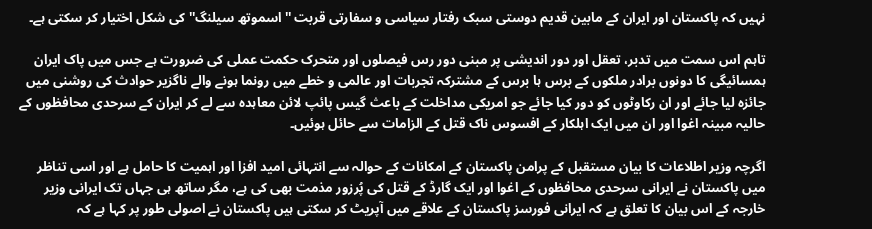نہیں کہ پاکستان اور ایران کے مابین قدیم دوستی سبک رفتار سیاسی و سفارتی قربت ''اسموتھ سیلنگ'' کی شکل اختیار کر سکتی ہے۔

تاہم اس سمت میں تدبر، تعقل اور دور اندیشی پر مبنی دور رس فیصلوں اور متحرک حکمت عملی کی ضرورت ہے جس میں پاک ایران ہمسائیگی کا دونوں برادر ملکوں کے برس ہا برس کے مشترکہ تجربات اور عالمی و خطے میں رونما ہونے والے ناگزیر حوادث کی روشنی میں جائزہ لیا جائے اور ان رکاوٹوں کو دور کیا جائے جو امریکی مداخلت کے باعث گیس پائپ لائن معاہدہ سے لے کر ایران کے سرحدی محافظوں کے حالیہ مبینہ اغوا اور ان میں ایک اہلکار کے افسوس ناک قتل کے الزامات سے حائل ہوئیں۔

اگرچہ وزیر اطلاعات کا بیان مستقبل کے پرامن پاکستان کے امکانات کے حوالہ سے انتہائی امید افزا اور اہمیت کا حامل ہے اور اسی تناظر میں پاکستان نے ایرانی سرحدی محافظوں کے اغوا اور ایک گارڈ کے قتل کی پُرزور مذمت بھی کی ہے، مگر ساتھ ہی جہاں تک ایرانی وزیر خارجہ کے اس بیان کا تعلق ہے کہ ایرانی فورسز پاکستان کے علاقے میں آپریٹ کر سکتی ہیں پاکستان نے اصولی طور پر کہا ہے کہ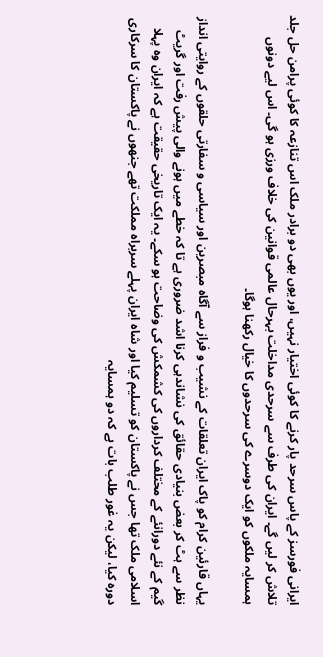ایرانی فورسز کے پاس سرحد پار کرنے کا کوئی اختیار نہیں، اور یوں بھی دو برادر ملک اس تنازعہ کا کوئی پرامن حل جلد تلاش کر لیں گے۔ ایران کی طرف سے سرحدی مداخلت بہرحال عالمی قوانین کی خلاف ورزی ہو گی۔ اس لیے دونوں ہمسایہ ملکوں کو ایک دوسرے کی سرحدوں کا خیال رکھنا ہوگا۔

یہاں قارئین کرام کو پاک ایران تعلقات کے نشیب و فراز سے آگاہ مبصرین اور سیاسی و سفارتی حلقوں کے روایتی انداز نظر سے ہٹ کر بعض بنیادی حقائق کی نشاندہی کرنا اشد ضروری ہے تا کہ خطے میں ہونے والی پیش رفت اور گریٹ گیم کے نئے دورانئے کے مختلف کرداروں کی کشمکش کی وضاحت ہو سکے۔ یہ ایک تاریخی حقیقت ہے کہ ایران وہ پہلا اسلامی ملک تھا جس نے پاکستان کو تسلیم کیا اور شاہ ایران پہلے سربراہ مملکت تھے جنھوں نے پاکستان کا سرکاری دورہ کیا، لیکن یہ غور طلب بات ہے کہ دو ہمسایہ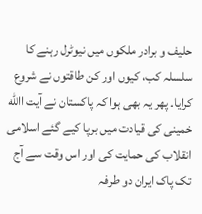حلیف و برادر ملکوں میں نیوٹرل رہنے کا سلسلہ کب، کیوں اور کن طاقتوں نے شروع کرایا۔ پھر یہ بھی ہوا کہ پاکستان نے آیت االله خمینی کی قیادت میں برپا کیے گئے اسلامی انقلاب کی حمایت کی اور اس وقت سے آج تک پاک ایران دو طرفہ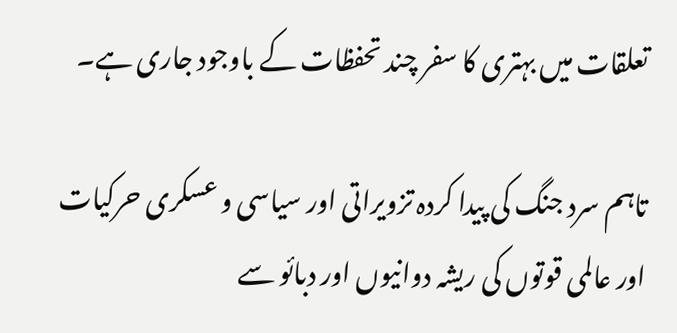تعلقات میں بہتری کا سفر چند تحفظات کے باوجود جاری ہے۔

تاہم سرد جنگ کی پیدا کردہ تزویراتی اور سیاسی و عسکری حرکیات اور عالمی قوتوں کی ریشہ دوانیوں اور دبائو سے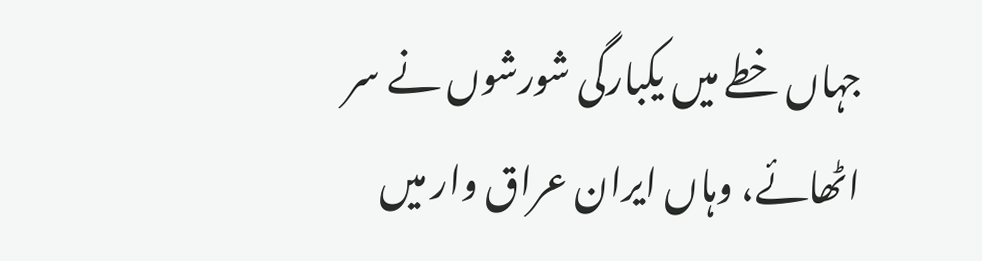جہاں خطے میں یکبارگی شورشوں نے سر اٹھائے، وہاں ایران عراق وار میں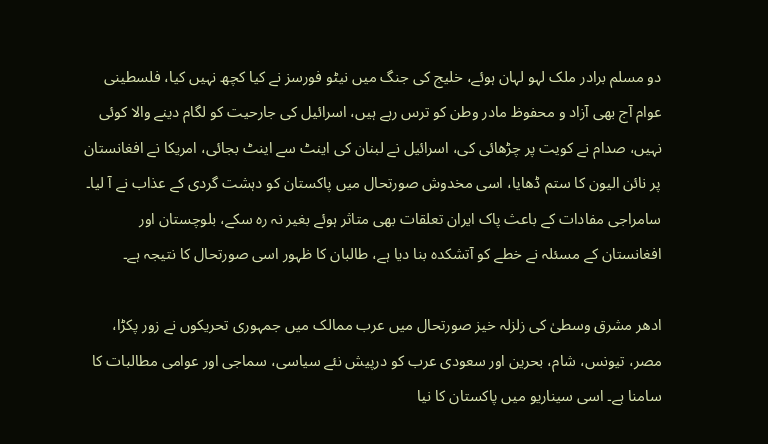دو مسلم برادر ملک لہو لہان ہوئے، خلیج کی جنگ میں نیٹو فورسز نے کیا کچھ نہیں کیا، فلسطینی عوام آج بھی آزاد و محفوظ مادر وطن کو ترس رہے ہیں، اسرائیل کی جارحیت کو لگام دینے والا کوئی نہیں، صدام نے کویت پر چڑھائی کی، اسرائیل نے لبنان کی اینٹ سے اینٹ بجائی، امریکا نے افغانستان پر نائن الیون کا ستم ڈھایا، اسی مخدوش صورتحال میں پاکستان کو دہشت گردی کے عذاب نے آ لیا۔ سامراجی مفادات کے باعث پاک ایران تعلقات بھی متاثر ہوئے بغیر نہ رہ سکے، بلوچستان اور افغانستان کے مسئلہ نے خطے کو آتشکدہ بنا دیا ہے، طالبان کا ظہور اسی صورتحال کا نتیجہ ہے۔

ادھر مشرق وسطیٰ کی زلزلہ خیز صورتحال میں عرب ممالک میں جمہوری تحریکوں نے زور پکڑا، مصر، تیونس، شام، بحرین اور سعودی عرب کو درپیش نئے سیاسی، سماجی اور عوامی مطالبات کا سامنا ہے۔ اسی سیناریو میں پاکستان کا نیا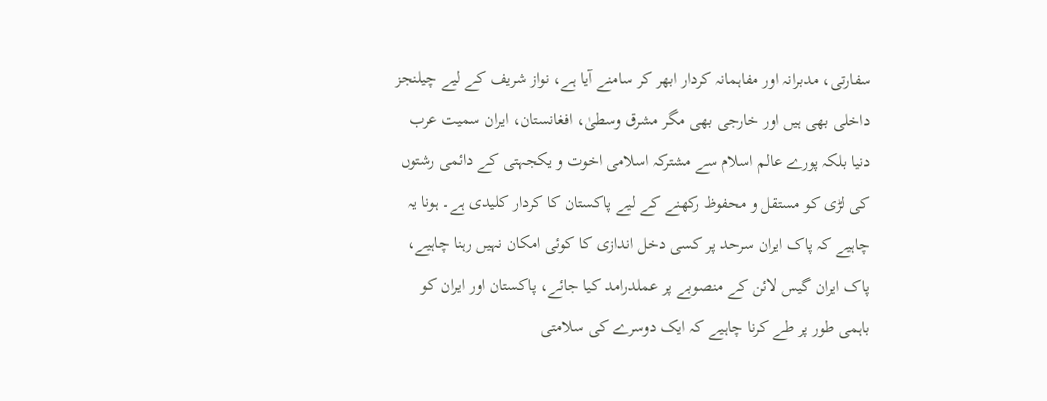سفارتی، مدبرانہ اور مفاہمانہ کردار ابھر کر سامنے آیا ہے، نواز شریف کے لیے چیلنجز داخلی بھی ہیں اور خارجی بھی مگر مشرق وسطیٰ، افغانستان، ایران سمیت عرب دنیا بلکہ پورے عالم اسلام سے مشترکہ اسلامی اخوت و یکجہتی کے دائمی رشتوں کی لڑی کو مستقل و محفوظ رکھنے کے لیے پاکستان کا کردار کلیدی ہے۔ ہونا یہ چاہیے کہ پاک ایران سرحد پر کسی دخل اندازی کا کوئی امکان نہیں رہنا چاہیے، پاک ایران گیس لائن کے منصوبے پر عملدرامد کیا جائے، پاکستان اور ایران کو باہمی طور پر طے کرنا چاہیے کہ ایک دوسرے کی سلامتی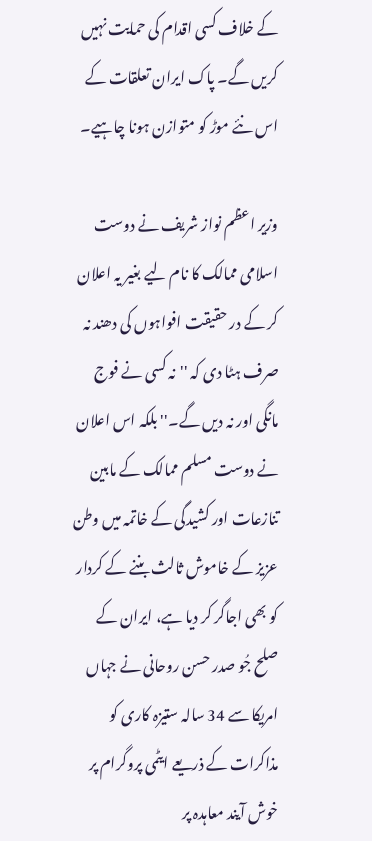کے خلاف کسی اقدام کی حمایت نہیں کریں گے۔ پاک ایران تعلقات کے اس نئے موڑ کو متوازن ہونا چاہیے۔

وزیر اعظم نواز شریف نے دوست اسلامی ممالک کا نام لیے بغیر یہ اعلان کر کے در حقیقت افواہوں کی دھند نہ صرف ہٹا دی کہ ''نہ کسی نے فوج مانگی اور نہ دیں گے۔'' بلکہ اس اعلان نے دوست مسلم ممالک کے مابین تنازعات اور کشیدگی کے خاتمہ میں وطن عزیز کے خاموش ثالث بننے کے کردار کو بھی اجاگر کر دیا ہے، ایران کے صلح جُو صدر حسن روحانی نے جہاں امریکا سے 34 سالہ ستیزہ کاری کو مذاکرات کے ذریعے ایٹمی پروگرام پر خوش آیند معاہدہ پر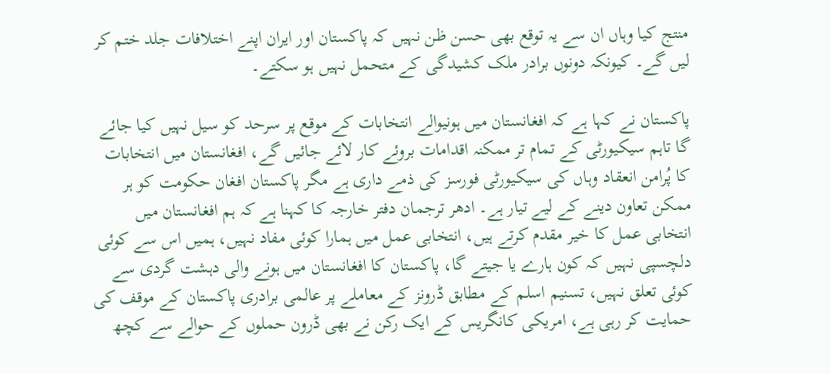منتج کیا وہاں ان سے یہ توقع بھی حسن ظن نہیں کہ پاکستان اور ایران اپنے اختلافات جلد ختم کر لیں گے۔ کیونکہ دونوں برادر ملک کشیدگی کے متحمل نہیں ہو سکتے۔

پاکستان نے کہا ہے کہ افغانستان میں ہونیوالے انتخابات کے موقع پر سرحد کو سیل نہیں کیا جائے گا تاہم سیکیورٹی کے تمام تر ممکنہ اقدامات بروئے کار لائے جائیں گے، افغانستان میں انتخابات کا پُرامن انعقاد وہاں کی سیکیورٹی فورسز کی ذمے داری ہے مگر پاکستان افغان حکومت کو ہر ممکن تعاون دینے کے لیے تیار ہے۔ ادھر ترجمان دفتر خارجہ کا کہنا ہے کہ ہم افغانستان میں انتخابی عمل کا خیر مقدم کرتے ہیں، انتخابی عمل میں ہمارا کوئی مفاد نہیں، ہمیں اس سے کوئی دلچسپی نہیں کہ کون ہارے یا جیتے گا، پاکستان کا افغانستان میں ہونے والی دہشت گردی سے کوئی تعلق نہیں، تسنیم اسلم کے مطابق ڈرونز کے معاملے پر عالمی برادری پاکستان کے موقف کی حمایت کر رہی ہے، امریکی کانگریس کے ایک رکن نے بھی ڈرون حملوں کے حوالے سے کچھ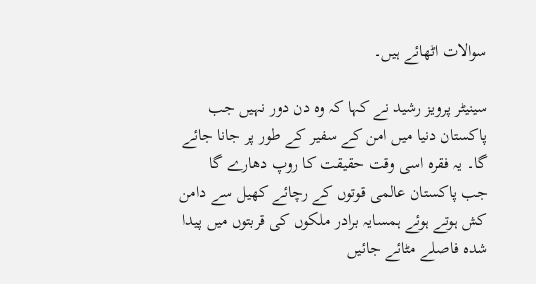سوالات اٹھائے ہیں۔

سینیٹر پرویز رشید نے کہا کہ وہ دن دور نہیں جب پاکستان دنیا میں امن کے سفیر کے طور پر جانا جائے گا۔ یہ فقرہ اسی وقت حقیقت کا روپ دھارے گا جب پاکستان عالمی قوتوں کے رچائے کھیل سے دامن کش ہوتے ہوئے ہمسایہ برادر ملکوں کی قربتوں میں پیدا شدہ فاصلے مٹائے جائیں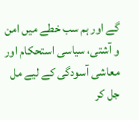گے اور ہم سب خطے میں امن و آشتی، سیاسی استحکام اور معاشی آسودگی کے لیے مل جل کر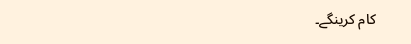کام کرینگے۔